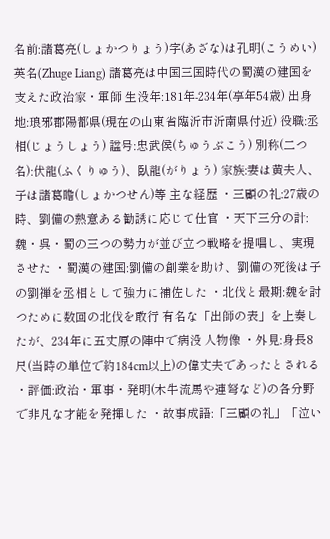名前:諸葛亮(しょかつりょう)字(あざな)は孔明(こうめい)英名(Zhuge Liang) 諸葛亮は中国三国時代の蜀漢の建国を支えた政治家・軍師 生没年:181年-234年(享年54歳) 出身地:琅邪郡陽都県(現在の山東省臨沂市沂南県付近) 役職:丞相(じょうしょう) 諡号:忠武侯(ちゅうぶこう) 別称(二つ名):伏龍(ふくりゅう)、臥龍(がりょう) 家族:妻は黄夫人、子は諸葛瞻(しょかつせん)等 主な経歴 ・三顧の礼:27歳の時、劉備の熱意ある勧誘に応じて仕官 ・天下三分の計:魏・呉・蜀の三つの勢力が並び立つ戦略を提唱し、実現させた ・蜀漢の建国:劉備の創業を助け、劉備の死後は子の劉禅を丞相として強力に補佐した ・北伐と最期:魏を討つために数回の北伐を敢行 有名な「出師の表」を上奏したが、234年に五丈原の陣中で病没 人物像 ・外見:身長8尺(当時の単位で約184cm以上)の偉丈夫であったとされる ・評価:政治・軍事・発明(木牛流馬や連弩など)の各分野で非凡な才能を発揮した ・故事成語:「三顧の礼」「泣い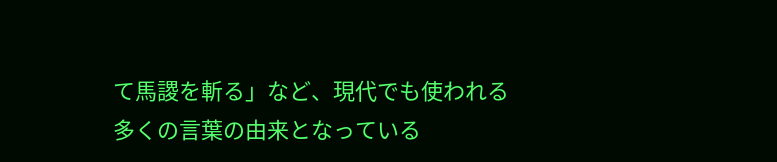て馬謖を斬る」など、現代でも使われる多くの言葉の由来となっている